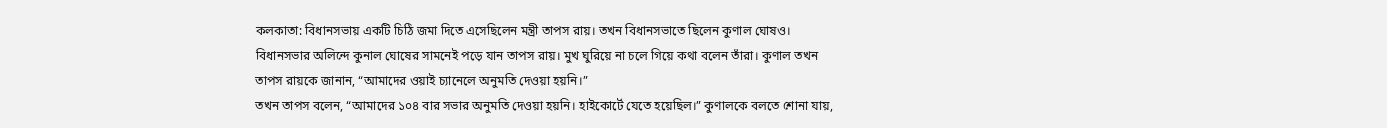কলকাতা: বিধানসভায় একটি চিঠি জমা দিতে এসেছিলেন মন্ত্রী তাপস রায়। তখন বিধানসভাতে ছিলেন কুণাল ঘোষও। বিধানসভার অলিন্দে কুনাল ঘোষের সামনেই পড়ে যান তাপস রায়। মুখ ঘুরিয়ে না চলে গিয়ে কথা বলেন তাঁরা। কুণাল তখন তাপস রায়কে জানান, “আমাদের ওয়াই চ্যানেলে অনুমতি দেওয়া হয়নি।”
তখন তাপস বলেন, “আমাদের ১০৪ বার সভার অনুমতি দেওয়া হয়নি। হাইকোর্টে যেতে হয়েছিল।” কুণালকে বলতে শোনা যায়,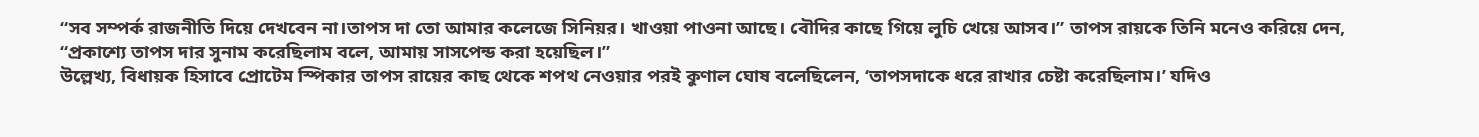“সব সম্পর্ক রাজনীতি দিয়ে দেখবেন না।তাপস দা তো আমার কলেজে সিনিয়র। খাওয়া পাওনা আছে। বৌদির কাছে গিয়ে লুচি খেয়ে আসব।” তাপস রায়কে তিনি মনেও করিয়ে দেন, “প্রকাশ্যে তাপস দার সুনাম করেছিলাম বলে, আমায় সাসপেন্ড করা হয়েছিল।”
উল্লেখ্য, বিধায়ক হিসাবে প্রোটেম স্পিকার তাপস রায়ের কাছ থেকে শপথ নেওয়ার পরই কুণাল ঘোষ বলেছিলেন, ‘তাপসদাকে ধরে রাখার চেষ্টা করেছিলাম।’ যদিও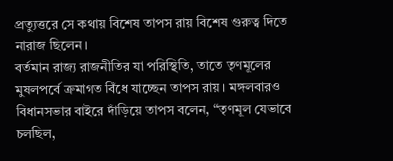প্রত্যুত্তরে সে কথায় বিশেষ তাপস রায় বিশেষ গুরুত্ব দিতে নারাজ ছিলেন।
বর্তমান রাজ্য রাজনীতির যা পরিস্থিতি, তাতে তৃণমূলের মুষলপর্বে ক্রমাগত বিঁধে যাচ্ছেন তাপস রায়। মঙ্গলবারও বিধানসভার বাইরে দাঁড়িয়ে তাপস বলেন, “তৃণমূল যেভাবে চলছিল,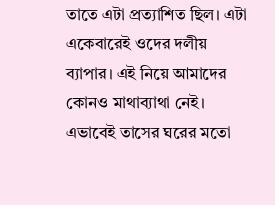তাতে এটা প্রত্যাশিত ছিল। এটা একেবারেই ওদের দলীয় ব্যাপার। এই নিয়ে আমাদের কোনও মাথাব্যাথা নেই। এভাবেই তাসের ঘরের মতো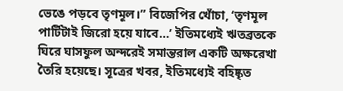ভেঙে পড়বে তৃণমূল।” বিজেপির খোঁচা, ‘তৃণমূল পার্টিটাই জিরো হয়ে যাবে…’ ইতিমধ্যেই ঋতব্রতকে ঘিরে ঘাসফুল অন্দরেই সমান্তরাল একটি অক্ষরেখা তৈরি হয়েছে। সূত্রের খবর, ইতিমধ্যেই বহিষ্কৃত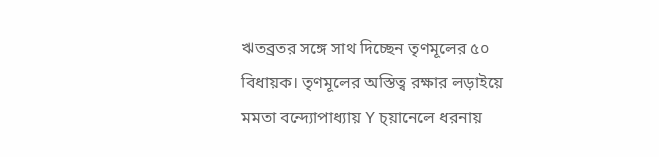ঋতব্রতর সঙ্গে সাথ দিচ্ছেন তৃণমূলের ৫০ বিধায়ক। তৃণমূলের অস্তিত্ব রক্ষার লড়াইয়ে মমতা বন্দ্যোপাধ্যায় Y চ্য়ানেলে ধরনায়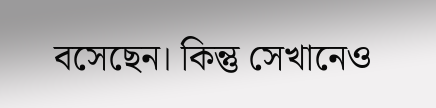বসেছেন। কিন্তু সেখানেও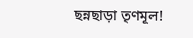ছন্নছাড়া তৃণমূল!